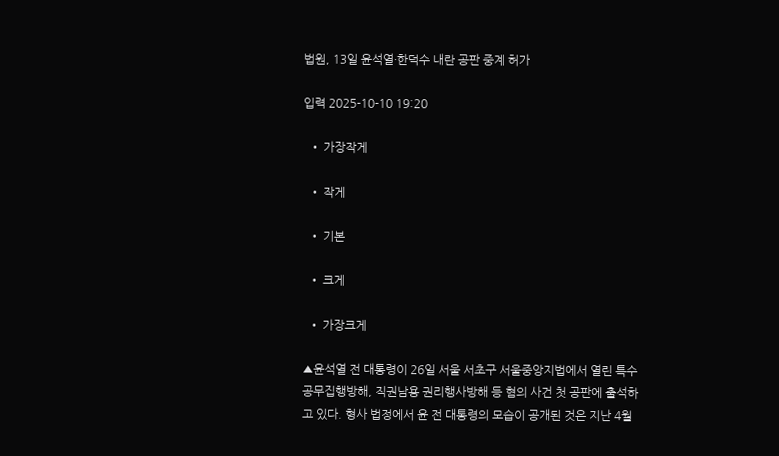법원, 13일 윤석열·한덕수 내란 공판 중계 허가

입력 2025-10-10 19:20

  • 가장작게

  • 작게

  • 기본

  • 크게

  • 가장크게

▲윤석열 전 대통령이 26일 서울 서초구 서울중앙지법에서 열린 특수공무집행방해, 직권남용 권리행사방해 등 혐의 사건 첫 공판에 출석하고 있다. 형사 법정에서 윤 전 대통령의 모습이 공개된 것은 지난 4월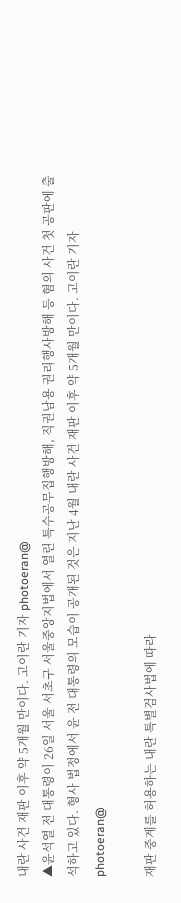내란 사건 재판 이후 약 5개월 만이다. 고이란 기자 photoeran@
▲윤석열 전 대통령이 26일 서울 서초구 서울중앙지법에서 열린 특수공무집행방해, 직권남용 권리행사방해 등 혐의 사건 첫 공판에 출석하고 있다. 형사 법정에서 윤 전 대통령의 모습이 공개된 것은 지난 4월 내란 사건 재판 이후 약 5개월 만이다. 고이란 기자 photoeran@

재판 중계를 허용하는 내란 특별검사법에 따라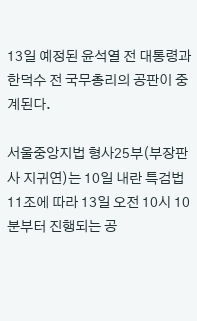13일 예정된 윤석열 전 대통령과 한덕수 전 국무총리의 공판이 중계된다.

서울중앙지법 형사25부(부장판사 지귀연)는 10일 내란 특검법 11조에 따라 13일 오전 10시 10분부터 진행되는 공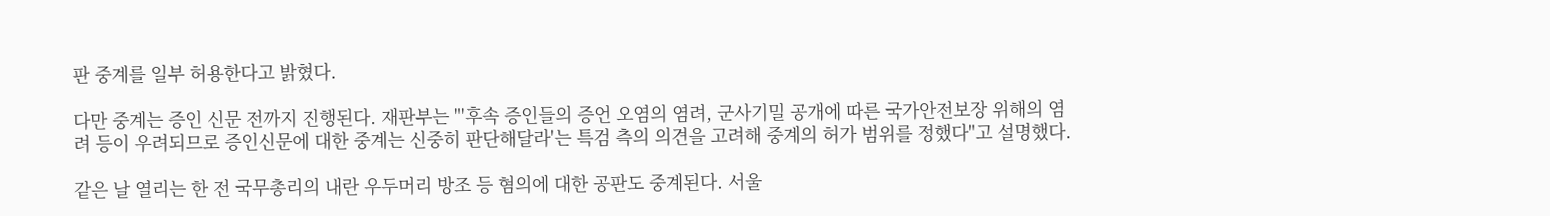판 중계를 일부 허용한다고 밝혔다.

다만 중계는 증인 신문 전까지 진행된다. 재판부는 "'후속 증인들의 증언 오염의 염려, 군사기밀 공개에 따른 국가안전보장 위해의 염려 등이 우려되므로 증인신문에 대한 중계는 신중히 판단해달라'는 특검 측의 의견을 고려해 중계의 허가 범위를 정했다"고 설명했다.

같은 날 열리는 한 전 국무총리의 내란 우두머리 방조 등 혐의에 대한 공판도 중계된다. 서울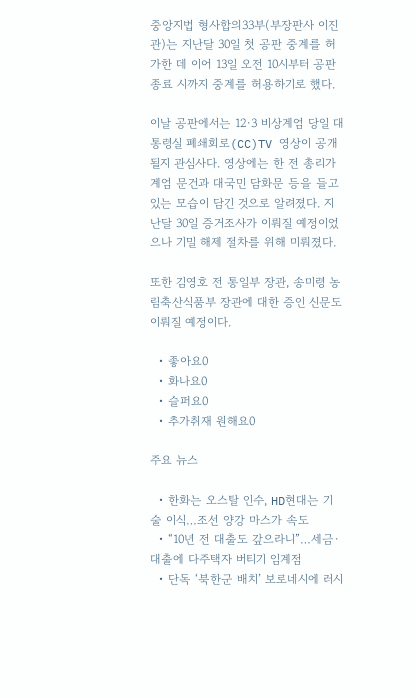중앙지법 형사합의33부(부장판사 이진관)는 지난달 30일 첫 공판 중계를 허가한 데 이어 13일 오전 10시부터 공판 종료 시까지 중계를 허용하기로 했다.

이날 공판에서는 12·3 비상계엄 당일 대통령실 폐쇄회로(CC)TV 영상이 공개될지 관심사다. 영상에는 한 전 총리가 계엄 문건과 대국민 담화문 등을 들고 있는 모습이 담긴 것으로 알려졌다. 지난달 30일 증거조사가 이뤄질 예정이었으나 기밀 해제 절차를 위해 미뤄졌다.

또한 김영호 전 통일부 장관, 송미령 농림축산식품부 장관에 대한 증인 신문도 이뤄질 예정이다.

  • 좋아요0
  • 화나요0
  • 슬퍼요0
  • 추가취재 원해요0

주요 뉴스

  • 한화는 오스탈 인수, HD현대는 기술 이식…조선 양강 마스가 속도
  • “10년 전 대출도 갚으라니”…세금·대출에 다주택자 버티기 임계점
  • 단독 ‘북한군 배치’ 보로네시에 러시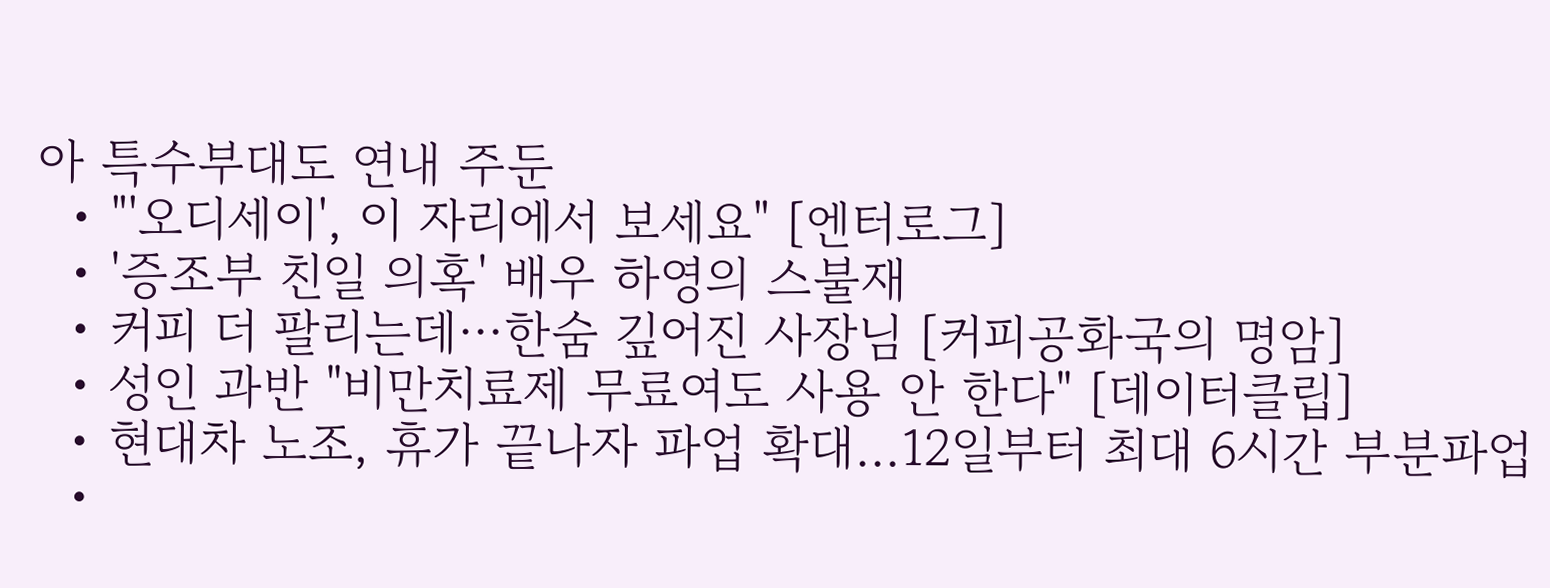아 특수부대도 연내 주둔
  • "'오디세이', 이 자리에서 보세요" [엔터로그]
  • '증조부 친일 의혹' 배우 하영의 스불재
  • 커피 더 팔리는데⋯한숨 깊어진 사장님 [커피공화국의 명암]
  • 성인 과반 "비만치료제 무료여도 사용 안 한다" [데이터클립]
  • 현대차 노조, 휴가 끝나자 파업 확대…12일부터 최대 6시간 부분파업
  •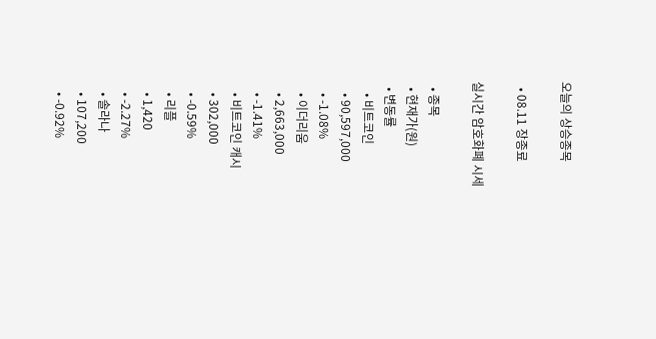오늘의 상승종목

  • 08.11 장종료

실시간 암호화폐 시세

  • 종목
  • 현재가(원)
  • 변동률
    • 비트코인
    • 90,597,000
    • -1.08%
    • 이더리움
    • 2,663,000
    • -1.41%
    • 비트코인 캐시
    • 302,000
    • -0.59%
    • 리플
    • 1,420
    • -2.27%
    • 솔라나
    • 107,200
    • -0.92%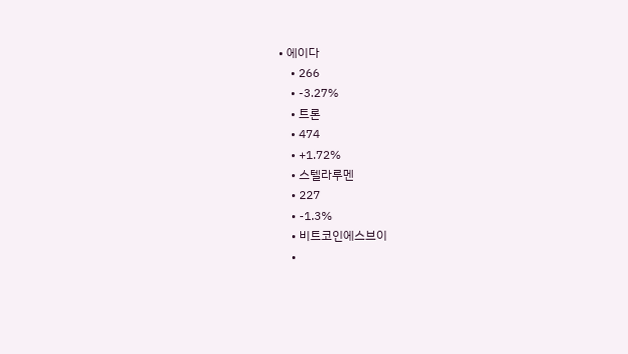• 에이다
    • 266
    • -3.27%
    • 트론
    • 474
    • +1.72%
    • 스텔라루멘
    • 227
    • -1.3%
    • 비트코인에스브이
    •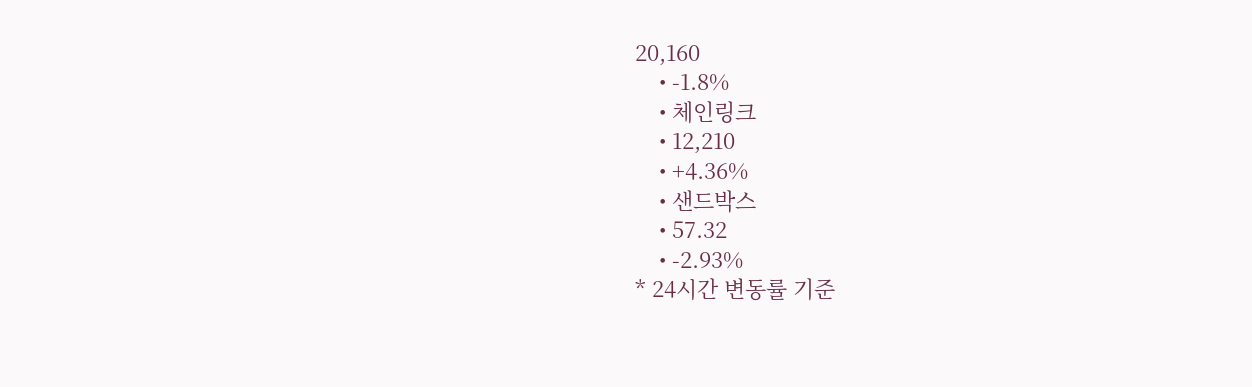20,160
    • -1.8%
    • 체인링크
    • 12,210
    • +4.36%
    • 샌드박스
    • 57.32
    • -2.93%
* 24시간 변동률 기준